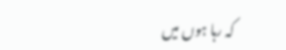کہ رہا ہوں میں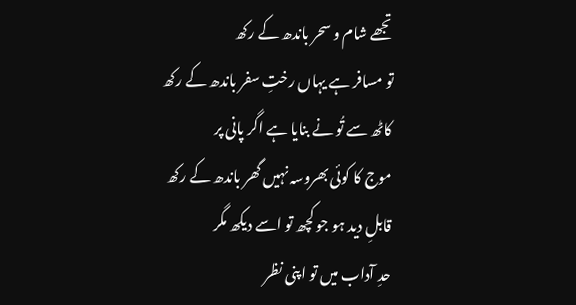تجھے شام و سحر باندھ کے رکھ
تو مسافر ہے یہاں رختِ سفر باندھ کے رکھ
کاٹھ سے تُو نے بنایا ہے اگر پانی پر
موج کا کوئی بھروسہ نہیں گھر باندھ کے رکھ
قابلِ دید ہو جو کچھ تو اسے دیکھ مگر
حدِ آداب میں تو اپنی نظر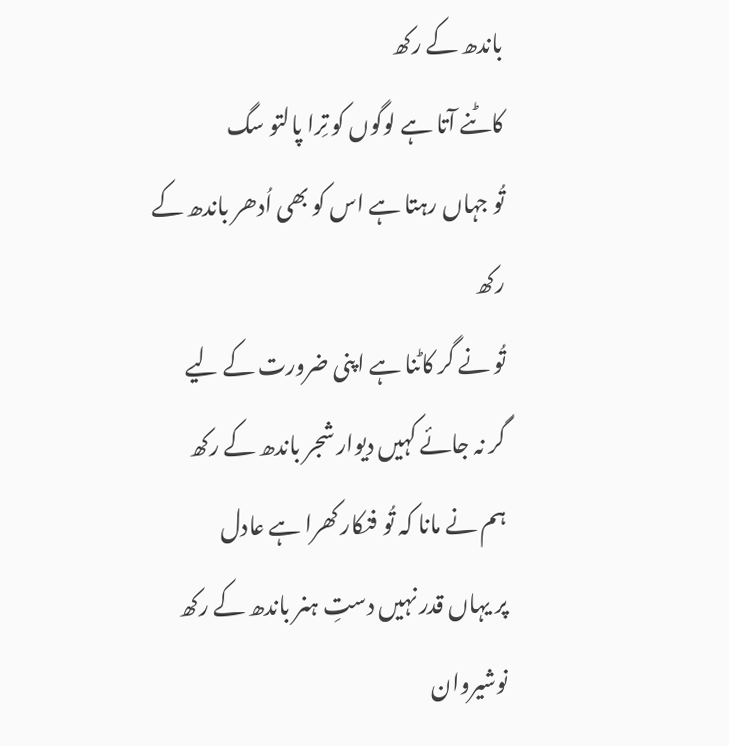باندھ کے رکھ
کاٹنے آتا ہے لوگوں کو تِرا پالتو سگ
تُو جہاں رہتا ہے اس کو بھی اُدھر باندھ کے رکھ
تُو نے گر کاٹنا ہے اپنی ضرورت کے لیے
گر نہ جائے کہیں دیوار شجر باندھ کے رکھ
ہم نے مانا کہ تُو فنکار کھرا ہے عادل
پر یہاں قدر نہیں دستِ ہنر باندھ کے رکھ
نوشیروان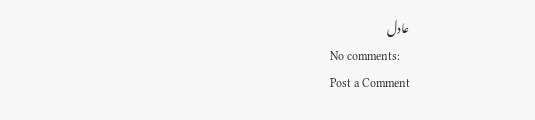عادل
No comments:
Post a Comment